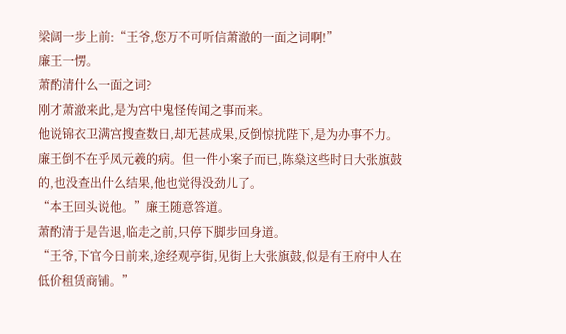梁阔一步上前:“王爷,您万不可听信萧澈的一面之词啊!”
廉王一愣。
萧酌清什么一面之词?
刚才萧澈来此,是为宫中鬼怪传闻之事而来。
他说锦衣卫满宫搜查数日,却无甚成果,反倒惊扰陛下,是为办事不力。
廉王倒不在乎凤元羲的病。但一件小案子而已,陈燊这些时日大张旗鼓的,也没查出什么结果,他也觉得没劲儿了。
“本王回头说他。”廉王随意答道。
萧酌清于是告退,临走之前,只停下脚步回身道。
“王爷,下官今日前来,途经观亭街,见街上大张旗鼓,似是有王府中人在低价租赁商铺。”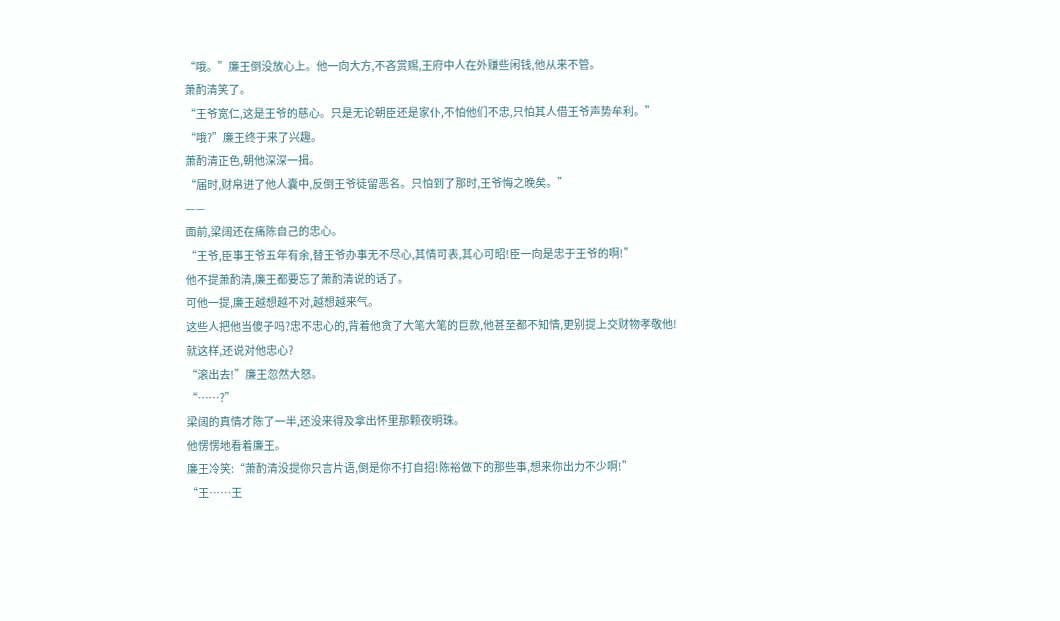“哦。”廉王倒没放心上。他一向大方,不吝赏赐,王府中人在外赚些闲钱,他从来不管。
萧酌清笑了。
“王爷宽仁,这是王爷的慈心。只是无论朝臣还是家仆,不怕他们不忠,只怕其人借王爷声势牟利。”
“哦?”廉王终于来了兴趣。
萧酌清正色,朝他深深一揖。
“届时,财帛进了他人囊中,反倒王爷徒留恶名。只怕到了那时,王爷悔之晚矣。”
——
面前,梁阔还在痛陈自己的忠心。
“王爷,臣事王爷五年有余,替王爷办事无不尽心,其情可表,其心可昭!臣一向是忠于王爷的啊!”
他不提萧酌清,廉王都要忘了萧酌清说的话了。
可他一提,廉王越想越不对,越想越来气。
这些人把他当傻子吗?忠不忠心的,背着他贪了大笔大笔的巨款,他甚至都不知情,更别提上交财物孝敬他!
就这样,还说对他忠心?
“滚出去!”廉王忽然大怒。
“……?”
梁阔的真情才陈了一半,还没来得及拿出怀里那颗夜明珠。
他愣愣地看着廉王。
廉王冷笑:“萧酌清没提你只言片语,倒是你不打自招!陈裕做下的那些事,想来你出力不少啊!”
“王……王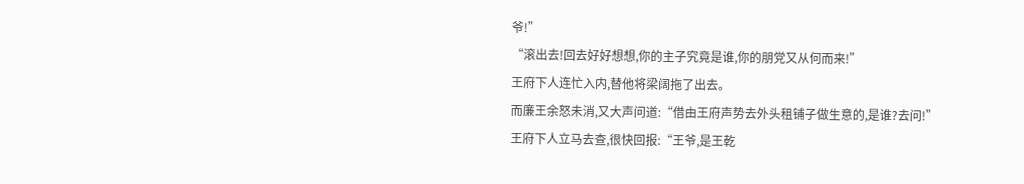爷!”
“滚出去!回去好好想想,你的主子究竟是谁,你的朋党又从何而来!”
王府下人连忙入内,替他将梁阔拖了出去。
而廉王余怒未消,又大声问道:“借由王府声势去外头租铺子做生意的,是谁?去问!”
王府下人立马去查,很快回报:“王爷,是王乾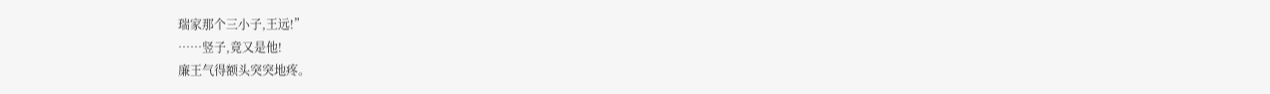瑞家那个三小子,王远!”
……竖子,竟又是他!
廉王气得额头突突地疼。